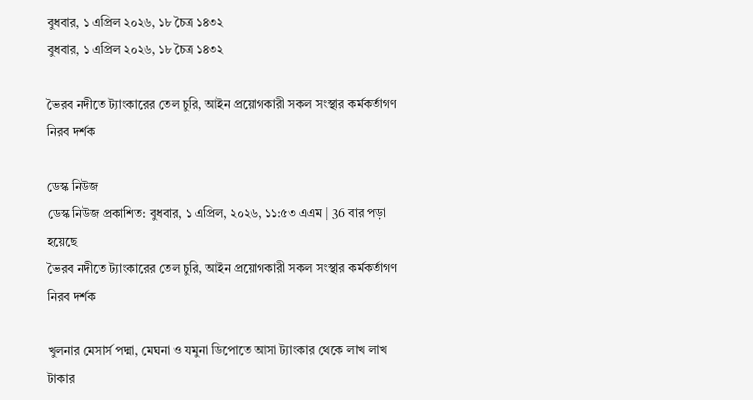বুধবার, ১ এপ্রিল ২০২৬, ১৮ চৈত্র ১৪৩২
বুধবার, ১ এপ্রিল ২০২৬, ১৮ চৈত্র ১৪৩২

ভৈরব নদীতে ট্যাংকারের তেল চুরি, আইন প্রয়োগকারী সকল সংস্থার কর্মকর্তাগণ নিরব দর্শক

ডেস্ক নিউজ
ডেস্ক নিউজ প্রকাশিত: বুধবার, ১ এপ্রিল, ২০২৬, ১১:৫৩ এএম | 36 বার পড়া হয়েছে
ভৈরব নদীতে ট্যাংকারের তেল চুরি, আইন প্রয়োগকারী সকল সংস্থার কর্মকর্তাগণ নিরব দর্শক

খুলনার মেসার্স পদ্মা, মেঘনা ও যমুনা ডিপোতে আসা ট্যাংকার থেকে লাখ লাখ টাকার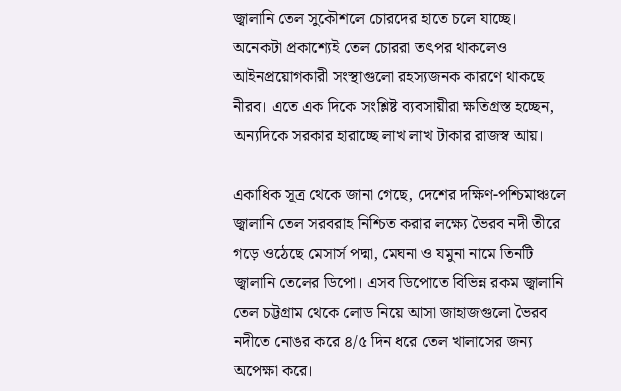জ্বালানি তেল সুকৌশলে চোরদের হাতে চলে যাচ্ছে। অনেকটা প্রকাশ্যেই তেল চোররা তৎপর থাকলেও আইনপ্রয়োগকারী সংস্থাগুলো রহস্যজনক কারণে থাকছে নীরব। এতে এক দিকে সংশ্লিষ্ট ব্যবসায়ীরা ক্ষতিগ্রস্ত হচ্ছেন, অন্যদিকে সরকার হারাচ্ছে লাখ লাখ টাকার রাজস্ব আয়।

একাধিক সূত্র থেকে জানা গেছে, দেশের দক্ষিণ-পশ্চিমাঞ্চলে জ্বালানি তেল সরবরাহ নিশ্চিত করার লক্ষ্যে ভৈরব নদী তীরে গড়ে ওঠেছে মেসার্স পদ্মা, মেঘনা ও যমুনা নামে তিনটি জ্বালানি তেলের ডিপো। এসব ডিপোতে বিভিন্ন রকম জ্বালানি তেল চট্টগ্রাম থেকে লোড নিয়ে আসা জাহাজগুলো ভৈরব নদীতে নোঙর করে ৪/৫ দিন ধরে তেল খালাসের জন্য অপেক্ষা করে।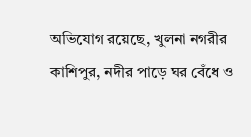অভিযোগ রয়েছে, খুলনা নগরীর কাশিপুর, নদীর পাড়ে ঘর বেঁধে ও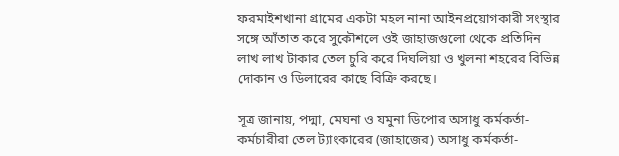ফরমাইশখানা গ্রামের একটা মহল নানা আইনপ্রয়োগকারী সংস্থার সঙ্গে আঁতাত করে সুকৌশলে ওই জাহাজগুলো থেকে প্রতিদিন লাখ লাখ টাকার তেল চুরি করে দিঘলিয়া ও খুলনা শহরের বিভিন্ন দোকান ও ডিলারের কাছে বিক্রি করছে।

সূত্র জানায়, পদ্মা, মেঘনা ও যমুনা ডিপোর অসাধু কর্মকর্তা-কর্মচারীরা তেল ট্যাংকারের (জাহাজের) অসাধু কর্মকর্তা-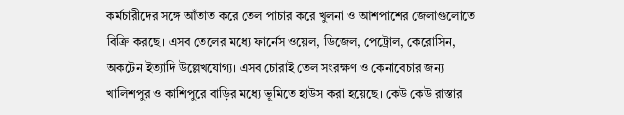কর্মচারীদের সঙ্গে আঁতাত করে তেল পাচার করে খুলনা ও আশপাশের জেলাগুলোতে বিক্রি করছে। এসব তেলের মধ্যে ফার্নেস ওয়েল, ডিজেল, পেট্রোল, কেরোসিন, অকটেন ইত্যাদি উল্লেখযোগ্য। এসব চোরাই তেল সংরক্ষণ ও কেনাবেচার জন্য খালিশপুর ও কাশিপুরে বাড়ির মধ্যে ভূমিতে হাউস করা হয়েছে। কেউ কেউ রাস্তার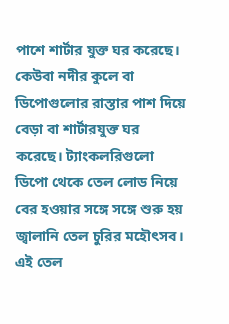পাশে শার্টার যুক্ত ঘর করেছে। কেউবা নদীর কুলে বা ডিপোগুলোর রাস্তার পাশ দিয়ে বেড়া বা শার্টারযুক্ত ঘর করেছে। ট্যাংকলরিগুলো ডিপো থেকে তেল লোড নিয়ে বের হওয়ার সঙ্গে সঙ্গে শুরু হয় জ্বালানি তেল চুরির মহৌৎসব। এই তেল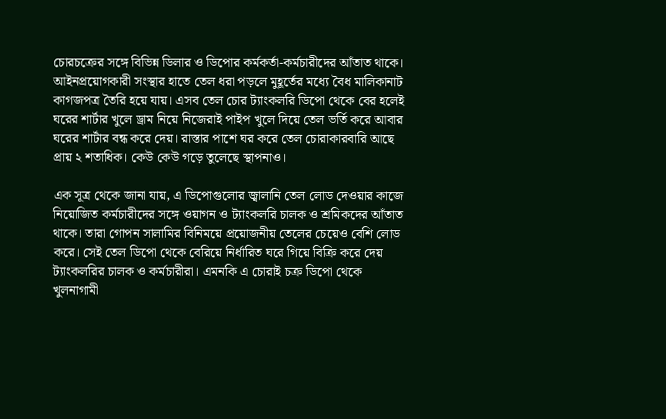চোরচক্রের সঙ্গে বিভিন্ন ডিলার ও ডিপোর কর্মকর্তা-কর্মচারীদের আঁতাত থাকে। আইনপ্রয়োগকারী সংস্থার হাতে তেল ধরা পড়লে মুহূর্তের মধ্যে বৈধ মালিকানাট কাগজপত্র তৈরি হয়ে যায়। এসব তেল চোর ট্যাংকলরি ডিপো থেকে বের হলেই ঘরের শার্টার খুলে ড্রাম নিয়ে নিজেরাই পাইপ খুলে দিয়ে তেল ভর্তি করে আবার ঘরের শার্টার বন্ধ করে দেয়। রাস্তার পাশে ঘর করে তেল চোরাকারবারি আছে প্রায় ২ শতাধিক। কেউ কেউ গড়ে তুলেছে স্থাপনাও।

এক সূত্র থেকে জানা যায়, এ ডিপোগুলোর জ্বালানি তেল লোড দেওয়ার কাজে নিয়োজিত কর্মচারীদের সঙ্গে ওয়াগন ও ট্যাংকলরি চালক ও শ্রমিকদের আঁতাত থাকে। তারা গোপন সালামির বিনিময়ে প্রয়োজনীয় তেলের চেয়েও বেশি লোড করে। সেই তেল ডিপো থেকে বেরিয়ে নির্ধারিত ঘরে গিয়ে বিক্রি করে দেয় ট্যাংকলরির চালক ও কর্মচারীরা। এমনকি এ চোরাই চক্র ডিপো থেকে খুলনাগামী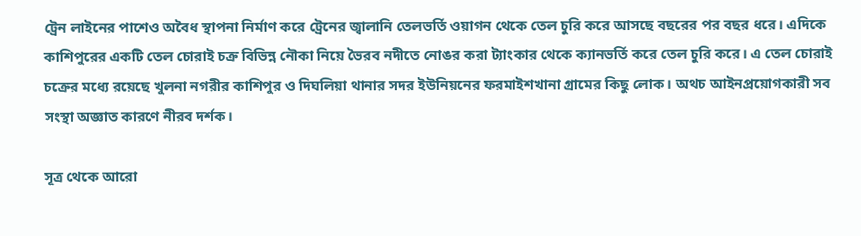ট্রেন লাইনের পাশেও অবৈধ স্থাপনা নির্মাণ করে ট্রেনের জ্বালানি তেলভর্তি ওয়াগন থেকে তেল চুরি করে আসছে বছরের পর বছর ধরে। এদিকে কাশিপুরের একটি তেল চোরাই চক্র বিভিন্ন নৌকা নিয়ে ভৈরব নদীতে নোঙর করা ট্যাংকার থেকে ক্যানভর্তি করে তেল চুরি করে। এ তেল চোরাই চক্রের মধ্যে রয়েছে খুলনা নগরীর কাশিপুর ও দিঘলিয়া থানার সদর ইউনিয়নের ফরমাইশখানা গ্রামের কিছু লোক। অথচ আইনপ্রয়োগকারী সব সংস্থা অজ্ঞাত কারণে নীরব দর্শক।

সূত্র থেকে আরো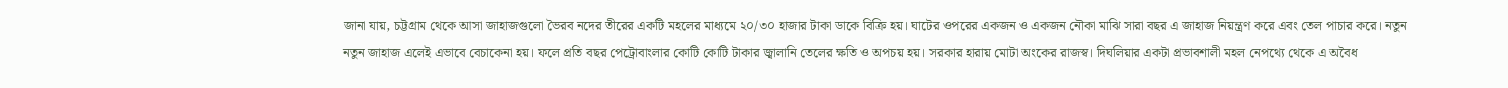জানা যায়, চট্টগ্রাম থেকে আসা জাহাজগুলো ভৈরব নদের তীরের একটি মহলের মাধ্যমে ২০/৩০ হাজার টাকা ডাকে বিক্রি হয়। ঘাটের ওপরের একজন ও একজন নৌকা মাঝি সারা বছর এ জাহাজ নিয়ন্ত্রণ করে এবং তেল পাচার করে। নতুন নতুন জাহাজ এলেই এভাবে বেচাকেনা হয়। ফলে প্রতি বছর পেট্রোবাংলার কোটি কোটি টাকার জ্বালানি তেলের ক্ষতি ও অপচয় হয়। সরকার হারায় মোটা অংকের রাজস্ব। দিঘলিয়ার একটা প্রভাবশালী মহল নেপথ্যে থেকে এ অবৈধ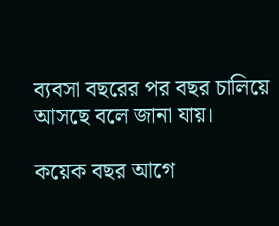ব্যবসা বছরের পর বছর চালিয়ে আসছে বলে জানা যায়।

কয়েক বছর আগে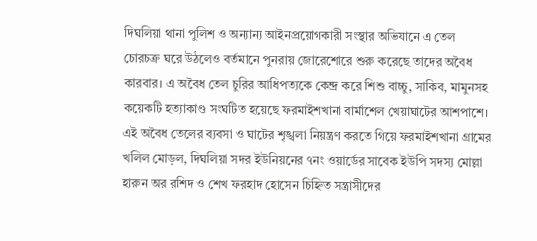দিঘলিয়া থানা পুলিশ ও অন্যান্য আইনপ্রয়োগকারী সংস্থার অভিযানে এ তেল চোরচক্র ঘরে উঠলেও বর্তমানে পুনরায় জোরেশোরে শুরু করেছে তাদের অবৈধ কারবার। এ অবৈধ তেল চুরির আধিপত্যকে কেন্দ্র করে শিশু বাচ্চু, সাকিব, মামুনসহ কয়েকটি হত্যাকাণ্ড সংঘটিত হয়েছে ফরমাইশখানা বার্মাশেল খেয়াঘাটের আশপাশে। এই অবৈধ তেলের ব্যবসা ও ঘাটের শৃঙ্খলা নিয়ন্ত্রণ করতে গিয়ে ফরমাইশখানা গ্রামের খলিল মোড়ল, দিঘলিয়া সদর ইউনিয়নের ৭নং ওয়ার্ডের সাবেক ইউপি সদস্য মোল্লা হারুন অর রশিদ ও শেখ ফরহাদ হোসেন চিহ্নিত সন্ত্রাসীদের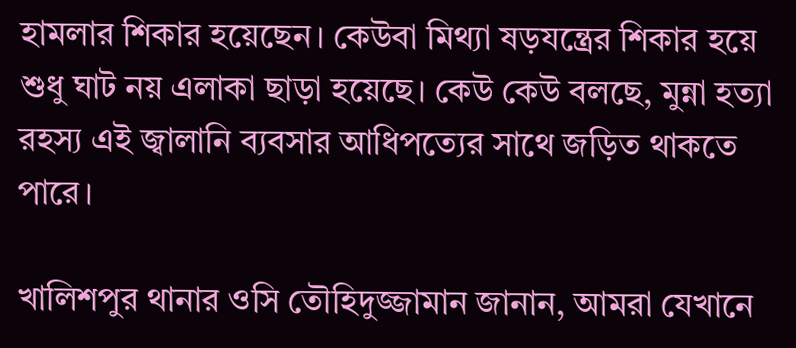হামলার শিকার হয়েছেন। কেউবা মিথ্যা ষড়যন্ত্রের শিকার হয়ে শুধু ঘাট নয় এলাকা ছাড়া হয়েছে। কেউ কেউ বলছে, মুন্না হত্যা রহস্য এই জ্বালানি ব্যবসার আধিপত্যের সাথে জড়িত থাকতে পারে।

খালিশপুর থানার ওসি তৌহিদুজ্জামান জানান, আমরা যেখানে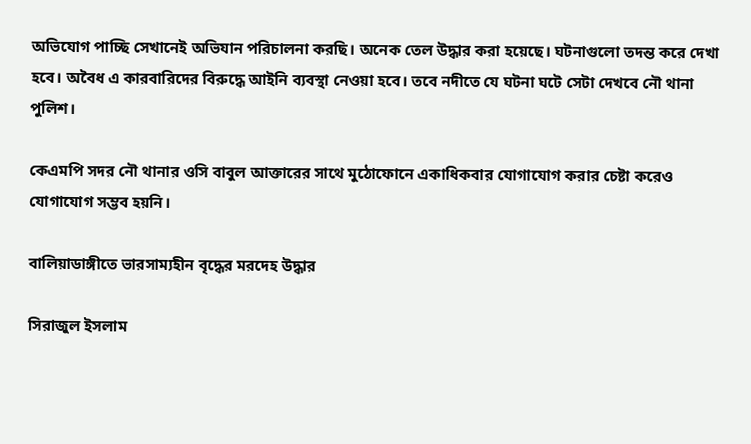অভিযোগ পাচ্ছি সেখানেই অভিযান পরিচালনা করছি। অনেক তেল উদ্ধার করা হয়েছে। ঘটনাগুলো তদন্ত করে দেখা হবে। অবৈধ এ কারবারিদের বিরুদ্ধে আইনি ব্যবস্থা নেওয়া হবে। তবে নদীতে যে ঘটনা ঘটে সেটা দেখবে নৌ থানা পুলিশ।

কেএমপি সদর নৌ থানার ওসি বাবুল আক্তারের সাথে মুঠোফোনে একাধিকবার যোগাযোগ করার চেষ্টা করেও যোগাযোগ সম্ভব হয়নি।

বালিয়াডাঙ্গীতে ভারসাম্যহীন বৃদ্ধের মরদেহ উদ্ধার

সিরাজুল ইসলাম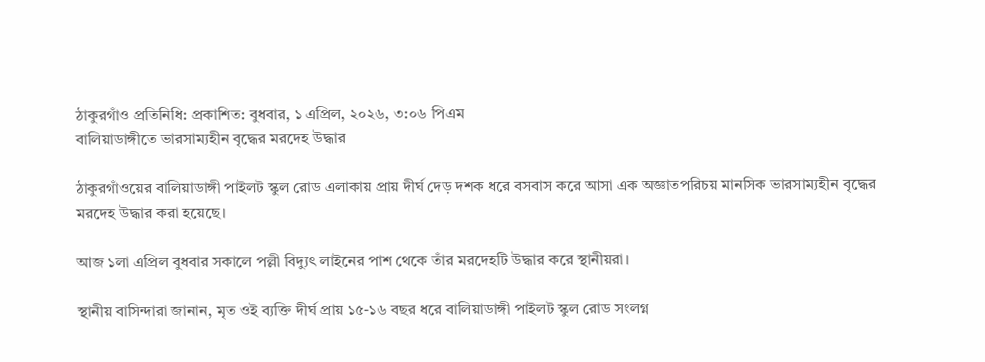ঠাকুরগাঁও প্রতিনিধি: প্রকাশিত: বুধবার, ১ এপ্রিল, ২০২৬, ৩:০৬ পিএম
বালিয়াডাঙ্গীতে ভারসাম্যহীন বৃদ্ধের মরদেহ উদ্ধার

ঠাকুরগাঁওয়ের বালিয়াডাঙ্গী পাইলট স্কুল রোড এলাকায় প্রায় দীর্ঘ দেড় দশক ধরে বসবাস করে আসা এক অজ্ঞাতপরিচয় মানসিক ভারসাম্যহীন বৃদ্ধের মরদেহ উদ্ধার করা হয়েছে।

আজ ১লা এপ্রিল বুধবার সকালে পল্লী বিদ্যুৎ লাইনের পাশ থেকে তাঁর মরদেহটি উদ্ধার করে স্থানীয়রা।

স্থানীয় বাসিন্দারা জানান, মৃত ওই ব্যক্তি দীর্ঘ প্রায় ১৫-১৬ বছর ধরে বালিয়াডাঙ্গী পাইলট স্কুল রোড সংলগ্ন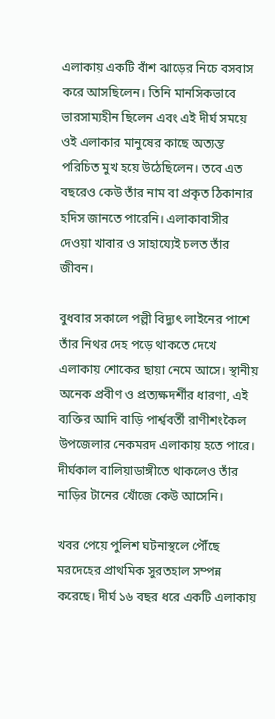এলাকায় একটি বাঁশ ঝাড়ের নিচে বসবাস করে আসছিলেন। তিনি মানসিকভাবে ভারসাম্যহীন ছিলেন এবং এই দীর্ঘ সময়ে ওই এলাকার মানুষের কাছে অত্যন্ত পরিচিত মুখ হয়ে উঠেছিলেন। তবে এত বছরেও কেউ তাঁর নাম বা প্রকৃত ঠিকানার হদিস জানতে পারেনি। এলাকাবাসীর দেওয়া খাবার ও সাহায্যেই চলত তাঁর জীবন।

বুধবার সকালে পল্লী বিদ্যুৎ লাইনের পাশে তাঁর নিথর দেহ পড়ে থাকতে দেখে এলাকায় শোকের ছায়া নেমে আসে। স্থানীয় অনেক প্রবীণ ও প্রত্যক্ষদর্শীর ধারণা, এই ব্যক্তির আদি বাড়ি পার্শ্ববর্তী রাণীশংকৈল উপজেলার নেকমরদ এলাকায় হতে পারে। দীর্ঘকাল বালিয়াডাঙ্গীতে থাকলেও তাঁর নাড়ির টানের খোঁজে কেউ আসেনি।

খবর পেয়ে পুলিশ ঘটনাস্থলে পৌঁছে মরদেহের প্রাথমিক সুরতহাল সম্পন্ন করেছে। দীর্ঘ ১৬ বছর ধরে একটি এলাকায়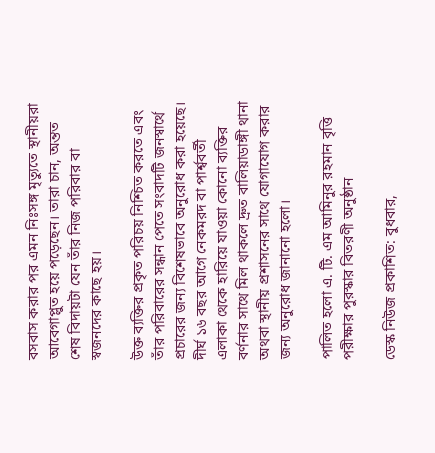বসবাস করার পর এমন নিঃসঙ্গ মৃত্যুতে স্থানীয়রা আবেগাপ্লুত হয়ে পড়েছেন। তারা চান, অন্তত শেষ বিদায়টা যেন তাঁর নিজ পরিবার বা স্বজনদের কাছে হয়।

উক্ত ব্যক্তির প্রকৃত পরিচয় নিশ্চিত করতে এবং তাঁর পরিবারের সন্ধান পেতে সংবাদটি জনস্বার্থে প্রচারের জন্য বিশেষভাবে অনুরোধ করা হয়েছে। দীর্ঘ ১৬ বছর আগে নেকমরদ বা পার্শ্ববর্তী এলাকা থেকে হারিয়ে যাওয়া কোনো ব্যক্তির বর্ণনার সাথে মিল থাকলে দ্রুত বালিয়াডাঙ্গী থানা অথবা স্থানীয় প্রশাসনের সাথে যোগাযোগ করার জন্য অনুরোধ জানানো হলো।

পালিত হলো এ. টি. এম আমিনুর রহমান বৃত্তি পরীক্ষার পুরস্কার বিতরণী অনুষ্ঠান

ডেস্ক নিউজ প্রকাশিত: বুধবার,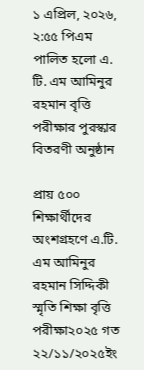১ এপ্রিল, ২০২৬, ২:৫৫ পিএম
পালিত হলো এ. টি. এম আমিনুর রহমান বৃত্তি পরীক্ষার পুরস্কার বিতরণী অনুষ্ঠান

প্রায় ৫০০ শিক্ষার্থীদের অংশগ্রহণে এ.টি. এম আমিনুর রহমান সিদ্দিকী স্মৃতি শিক্ষা বৃত্তি পরীক্ষা২০২৫ গত ২২/১১/২০২৫ইং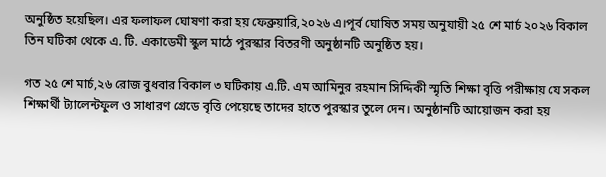অনুষ্ঠিত হয়েছিল। এর ফলাফল ঘোষণা করা হয় ফেব্রুয়ারি,২০২৬ এ।পূর্ব ঘোষিত সময় অনুযায়ী ২৫ শে মার্চ ২০২৬ বিকাল তিন ঘটিকা থেকে এ. টি. একাডেমী স্কুল মাঠে পুরস্কার বিতরণী অনুষ্ঠানটি অনুষ্ঠিত হয়।

গত ২৫ শে মার্চ,২৬ রোজ বুধবার বিকাল ৩ ঘটিকায় এ.টি. এম আমিনুর রহমান সিদ্দিকী স্মৃতি শিক্ষা বৃত্তি পরীক্ষায় যে সকল শিক্ষার্থী ট্যালেন্টফুল ও সাধারণ গ্রেডে বৃত্তি পেয়েছে তাদের হাতে পুরস্কার তুলে দেন। অনুষ্ঠানটি আয়োজন করা হয়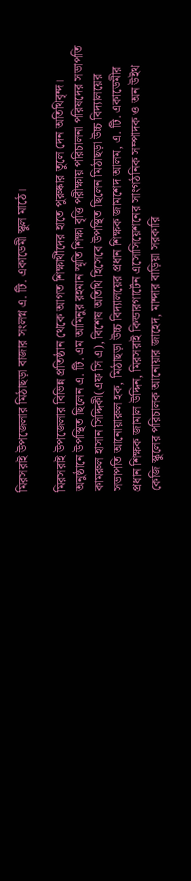মিরসরাই উপজেলার মিঠাছড়া বাজার সংলগ্ন এ. টি. একাডেমী স্কুল মাঠে।

মিরসরাই উপজেলার বিভিন্ন প্রতিষ্ঠান থেকে আগত শিক্ষার্থীদের হাতে পুরুষ্কার তুলে দেন অতিথিবৃন্দ। অনুষ্ঠানে উপস্থিত ছিলেন এ. টি. এম আমিনুর রহমান স্মৃতি শিক্ষা বৃত্তি পরীক্ষায় পরিচালনা পরিষদের সভাপতি কামরুল হাসান সিদ্দিকী(এফ সি এ), বিশেষ অতিথি হিসেবে উপস্থিত ছিলেন মিঠাছড়া উচ্চ বিদ্যালয়ের সভাপতি আনোয়ারুল হক, মিঠাছড়া উচ্চ বিদ্যালয়ের প্রধান শিক্ষক জামশেদ আলম, এ. টি. একাডেমীর প্রধান শিক্ষক জামাল উদ্দিন, মিরসরাই কিন্ডারগার্টেন এসোসিয়েশনের সাংগঠনিক সম্পাদক ও অন উইথ কেজি স্কুলের পরিচালক আনোয়ার জাহেদ, মান্দার বাড়িয়া সরকারি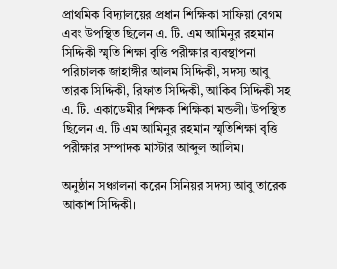প্রাথমিক বিদ্যালয়ের প্রধান শিক্ষিকা সাফিয়া বেগম এবং উপস্থিত ছিলেন এ. টি. এম আমিনুর রহমান সিদ্দিকী স্মৃতি শিক্ষা বৃত্তি পরীক্ষার ব্যবস্থাপনা পরিচালক জাহাঙ্গীর আলম সিদ্দিকী, সদস্য আবু তারক সিদ্দিকী, রিফাত সিদ্দিকী, আকিব সিদ্দিকী সহ এ. টি. একাডেমীর শিক্ষক শিক্ষিকা মন্ডলী। উপস্থিত ছিলেন এ. টি এম আমিনুর রহমান স্মৃতিশিক্ষা বৃত্তি পরীক্ষার সম্পাদক মাস্টার আব্দুল আলিম।

অনুষ্ঠান সঞ্চালনা করেন সিনিয়র সদস্য আবু তারেক আকাশ সিদ্দিকী।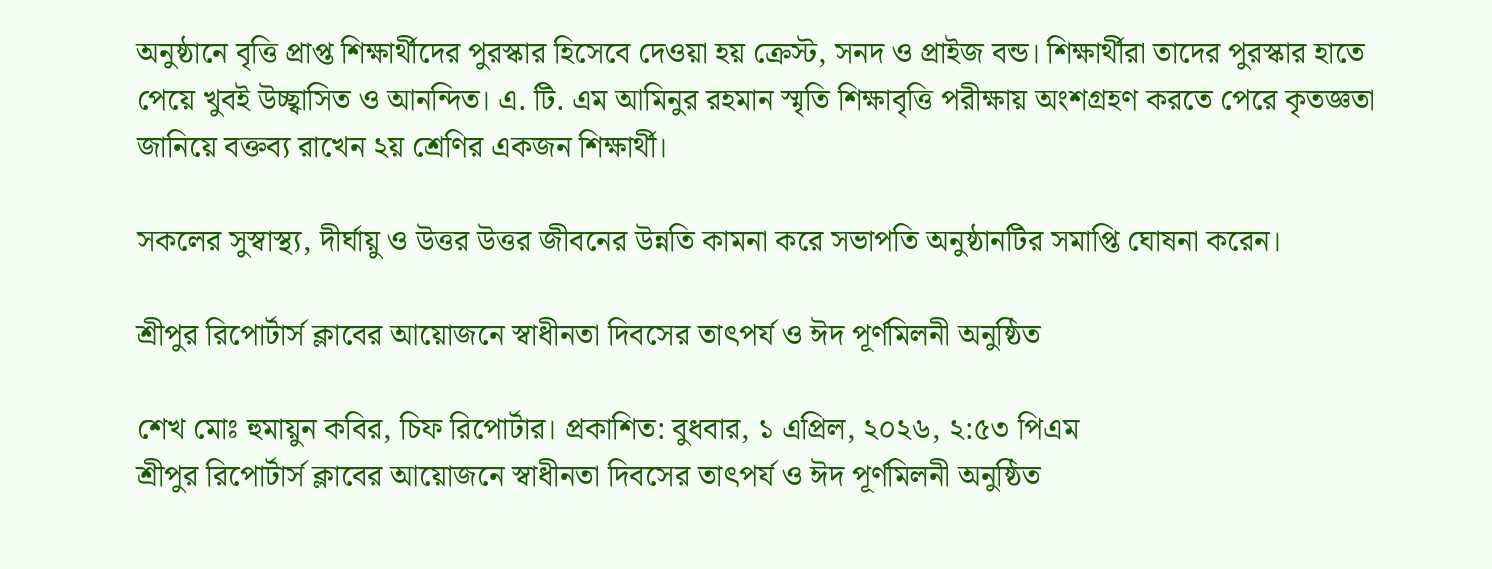অনুষ্ঠানে বৃত্তি প্রাপ্ত শিক্ষার্থীদের পুরস্কার হিসেবে দেওয়া হয় ক্রেস্ট, সনদ ও প্রাইজ বন্ড। শিক্ষার্থীরা তাদের পুরস্কার হাতে পেয়ে খুবই উচ্ছ্বাসিত ও আনন্দিত। এ. টি. এম আমিনুর রহমান স্মৃতি শিক্ষাবৃত্তি পরীক্ষায় অংশগ্রহণ করতে পেরে কৃতজ্ঞতা জানিয়ে বক্তব্য রাখেন ২য় শ্রেণির একজন শিক্ষার্থী।

সকলের সুস্বাস্থ্য, দীর্ঘায়ু ও উত্তর উত্তর জীবনের উন্নতি কামনা করে সভাপতি অনুষ্ঠানটির সমাপ্তি ঘোষনা করেন।

শ্রীপুর রিপোর্টার্স ক্লাবের আয়োজনে স্বাধীনতা দিবসের তাৎপর্য ও ঈদ পূর্ণমিলনী অনুষ্ঠিত

শেখ মোঃ হুমায়ুন কবির, চিফ রিপোর্টার। প্রকাশিত: বুধবার, ১ এপ্রিল, ২০২৬, ২:৫৩ পিএম
শ্রীপুর রিপোর্টার্স ক্লাবের আয়োজনে স্বাধীনতা দিবসের তাৎপর্য ও ঈদ পূর্ণমিলনী অনুষ্ঠিত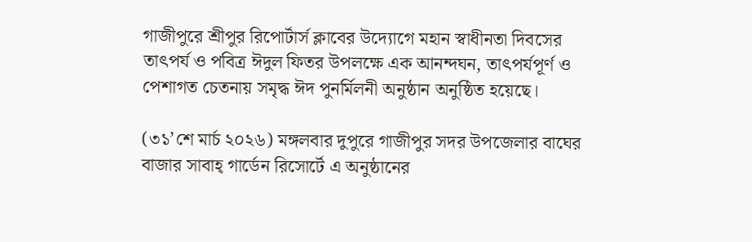গাজীপুরে শ্রীপুর রিপোর্টার্স ক্লাবের উদ্যোগে মহান স্বাধীনতা দিবসের তাৎপর্য ও পবিত্র ঈদুল ফিতর উপলক্ষে এক আনন্দঘন, তাৎপর্যপূর্ণ ও পেশাগত চেতনায় সমৃদ্ধ ঈদ পুনর্মিলনী অনুষ্ঠান অনুষ্ঠিত হয়েছে।

(৩১’শে মার্চ ২০২৬) মঙ্গলবার দুপুরে গাজীপুর সদর উপজেলার বাঘের বাজার সাবাহ্ গার্ডেন রিসোর্টে এ অনুষ্ঠানের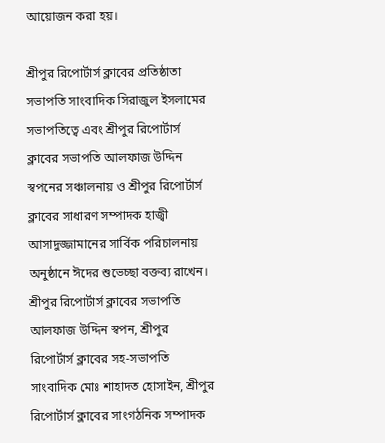আয়োজন করা হয়।

শ্রীপুর রিপোর্টার্স ক্লাবের প্রতিষ্ঠাতা সভাপতি সাংবাদিক সিরাজুল ইসলামের সভাপতিত্বে এবং শ্রীপুর রিপোর্টার্স ক্লাবের সভাপতি আলফাজ উদ্দিন স্বপনের সঞ্চালনায় ও শ্রীপুর রিপোর্টার্স ক্লাবের সাধারণ সম্পাদক হাজ্বী আসাদুজ্জামানের সার্বিক পরিচালনায় অনুষ্ঠানে ঈদের শুভেচ্ছা বক্তব্য রাখেন।
শ্রীপুর রিপোর্টার্স ক্লাবের সভাপতি আলফাজ উদ্দিন স্বপন, শ্রীপুর রিপোর্টার্স ক্লাবের সহ-সভাপতি সাংবাদিক মোঃ শাহাদত হোসাইন, শ্রীপুর রিপোর্টার্স ক্লাবের সাংগঠনিক সম্পাদক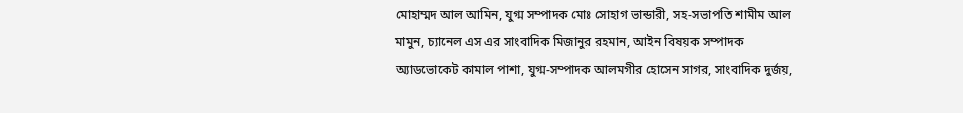মোহাম্মদ আল আমিন, যুগ্ম সম্পাদক মোঃ সোহাগ ভান্ডারী, সহ-সভাপতি শামীম আল মামুন, চ্যানেল এস এর সাংবাদিক মিজানুর রহমান, আইন বিষয়ক সম্পাদক অ্যাডভোকেট কামাল পাশা, যুগ্ম-সম্পাদক আলমগীর হোসেন সাগর, সাংবাদিক দুর্জয়,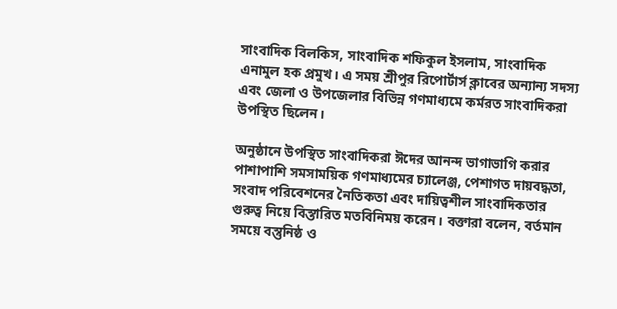সাংবাদিক বিলকিস, সাংবাদিক শফিকুল ইসলাম, সাংবাদিক এনামুল হক প্রমুখ। এ সময় শ্রীপুর রিপোর্টার্স ক্লাবের অন্যান্য সদস্য এবং জেলা ও উপজেলার বিভিন্ন গণমাধ্যমে কর্মরত সাংবাদিকরা উপস্থিত ছিলেন।

অনুষ্ঠানে উপস্থিত সাংবাদিকরা ঈদের আনন্দ ভাগাভাগি করার পাশাপাশি সমসাময়িক গণমাধ্যমের চ্যালেঞ্জ, পেশাগত দায়বদ্ধতা, সংবাদ পরিবেশনের নৈতিকতা এবং দায়িত্বশীল সাংবাদিকতার গুরুত্ব নিয়ে বিস্তারিত মতবিনিময় করেন। বক্তারা বলেন, বর্তমান সময়ে বস্তুনিষ্ঠ ও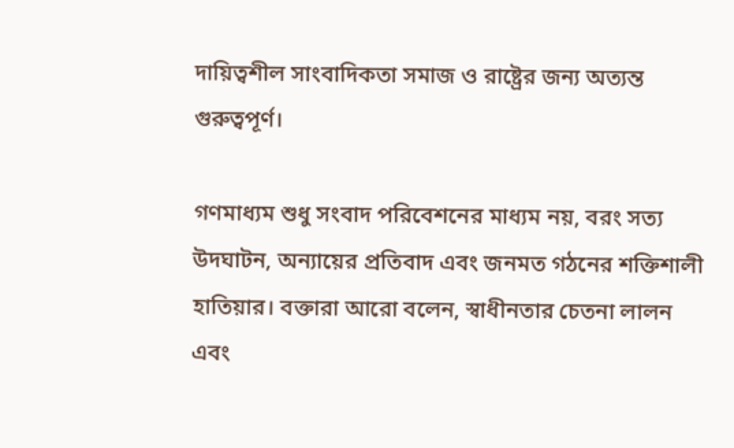দায়িত্বশীল সাংবাদিকতা সমাজ ও রাষ্ট্রের জন্য অত্যন্ত গুরুত্বপূর্ণ।

গণমাধ্যম শুধু সংবাদ পরিবেশনের মাধ্যম নয়, বরং সত্য উদঘাটন, অন্যায়ের প্রতিবাদ এবং জনমত গঠনের শক্তিশালী হাতিয়ার। বক্তারা আরো বলেন, স্বাধীনতার চেতনা লালন এবং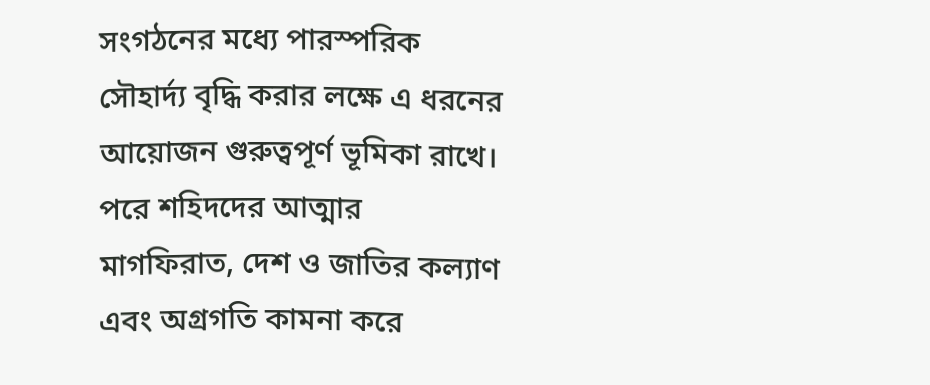সংগঠনের মধ্যে পারস্পরিক সৌহার্দ্য বৃদ্ধি করার লক্ষে এ ধরনের আয়োজন গুরুত্বপূর্ণ ভূমিকা রাখে।
পরে শহিদদের আত্মার মাগফিরাত, দেশ ও জাতির কল্যাণ এবং অগ্রগতি কামনা করে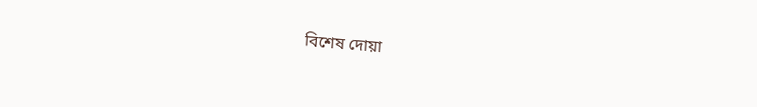বিশেষ দোয়া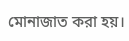মোনাজাত করা হয়।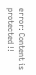error: Content is protected !!